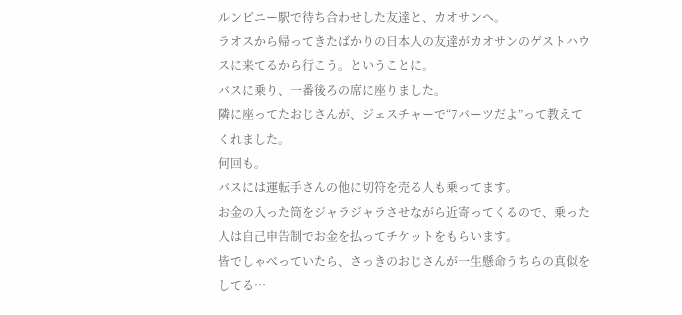ルンピニー駅で待ち合わせした友達と、カオサンへ。
ラオスから帰ってきたばかりの日本人の友達がカオサンのゲストハウスに来てるから行こう。ということに。
バスに乗り、一番後ろの席に座りました。
隣に座ってたおじさんが、ジェスチャーで“7バーツだよ”って教えてくれました。
何回も。
バスには運転手さんの他に切符を売る人も乗ってます。
お金の入った筒をジャラジャラさせながら近寄ってくるので、乗った人は自己申告制でお金を払ってチケットをもらいます。
皆でしゃべっていたら、さっきのおじさんが一生懸命うちらの真似をしてる…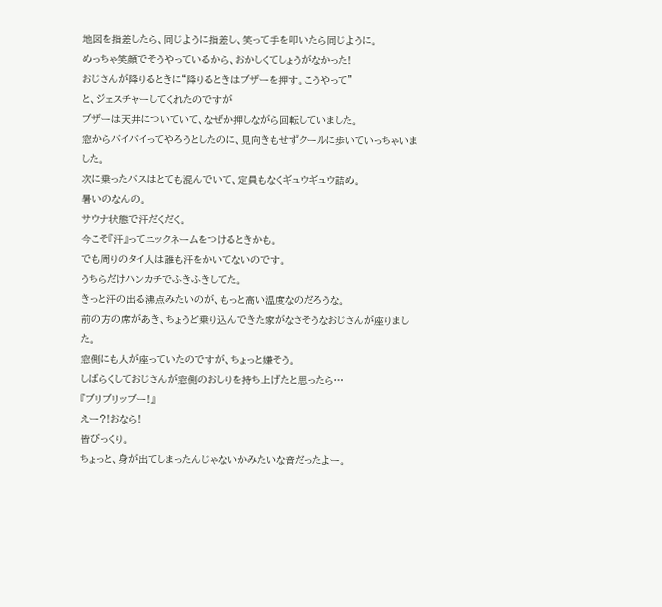地図を指差したら、同じように指差し、笑って手を叩いたら同じように。
めっちゃ笑顔でそうやっているから、おかしくてしょうがなかった!
おじさんが降りるときに“降りるときはブザーを押す。こうやって”
と、ジェスチャーしてくれたのですが
ブザーは天井についていて、なぜか押しながら回転していました。
窓からバイバイってやろうとしたのに、見向きもせずクールに歩いていっちゃいました。
次に乗ったバスはとても混んでいて、定員もなくギュウギュウ詰め。
暑いのなんの。
サウナ状態で汗だくだく。
今こそ『汗』ってニックネームをつけるときかも。
でも周りのタイ人は誰も汗をかいてないのです。
うちらだけハンカチでふきふきしてた。
きっと汗の出る沸点みたいのが、もっと高い温度なのだろうな。
前の方の席があき、ちょうど乗り込んできた家がなさそうなおじさんが座りました。
窓側にも人が座っていたのですが、ちょっと嫌そう。
しばらくしておじさんが窓側のおしりを持ち上げたと思ったら…
『ブリブリッブー!』
えー?!おなら!
皆びっくり。
ちょっと、身が出てしまったんじゃないかみたいな音だったよー。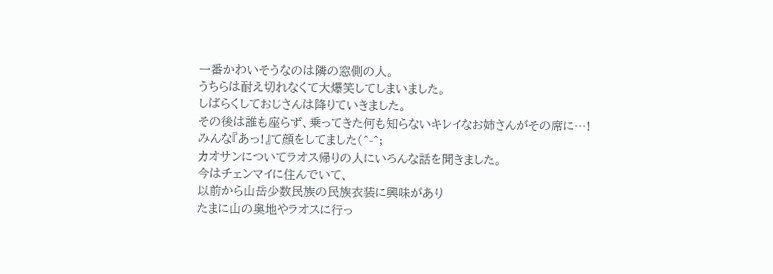一番かわいそうなのは隣の窓側の人。
うちらは耐え切れなくて大爆笑してしまいました。
しばらくしておじさんは降りていきました。
その後は誰も座らず、乗ってきた何も知らないキレイなお姉さんがその席に…!
みんな『あっ!』て顔をしてました(^-^;
カオサンについてラオス帰りの人にいろんな話を聞きました。
今はチェンマイに住んでいて、
以前から山岳少数民族の民族衣装に興味があり
たまに山の奥地やラオスに行っ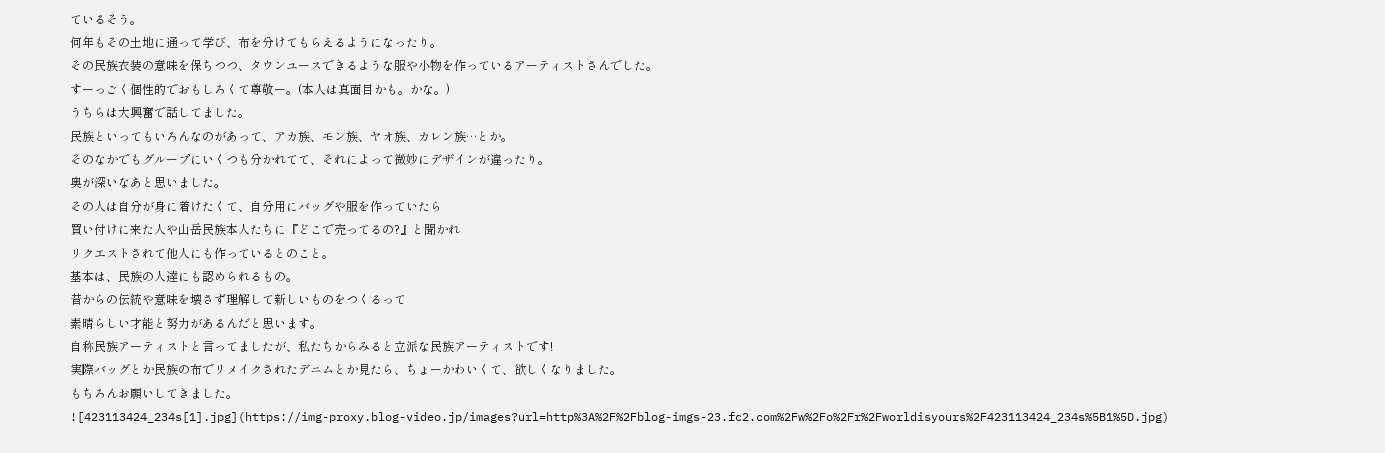ているそう。
何年もその土地に通って学び、布を分けてもらえるようになったり。
その民族衣装の意味を保ちつつ、タウンユースできるような服や小物を作っているアーティストさんでした。
すーっごく個性的でおもしろくて尊敬ー。(本人は真面目かも。かな。)
うちらは大興奮で話してました。
民族といってもいろんなのがあって、アカ族、モン族、ヤオ族、カレン族…とか。
そのなかでもグループにいくつも分かれてて、それによって微妙にデザインが違ったり。
奥が深いなあと思いました。
その人は自分が身に着けたくて、自分用にバッグや服を作っていたら
買い付けに来た人や山岳民族本人たちに『どこで売ってるの?』と聞かれ
リクエストされて他人にも作っているとのこと。
基本は、民族の人達にも認められるもの。
昔からの伝統や意味を壊さず理解して新しいものをつくるって
素晴らしい才能と努力があるんだと思います。
自称民族アーティストと言ってましたが、私たちからみると立派な民族アーティストです!
実際バッグとか民族の布でリメイクされたデニムとか見たら、ちょーかわいくて、欲しくなりました。
もちろんお願いしてきました。
![423113424_234s[1].jpg](https://img-proxy.blog-video.jp/images?url=http%3A%2F%2Fblog-imgs-23.fc2.com%2Fw%2Fo%2Fr%2Fworldisyours%2F423113424_234s%5B1%5D.jpg)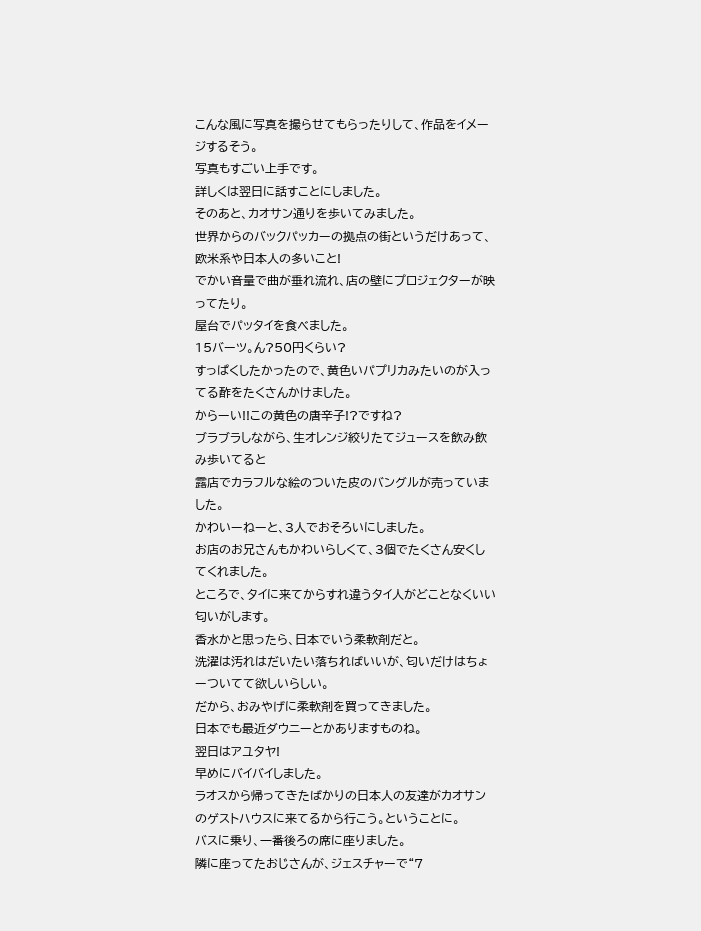こんな風に写真を撮らせてもらったりして、作品をイメージするそう。
写真もすごい上手です。
詳しくは翌日に話すことにしました。
そのあと、カオサン通りを歩いてみました。
世界からのバックパッカーの拠点の街というだけあって、欧米系や日本人の多いこと!
でかい音量で曲が垂れ流れ、店の壁にプロジェクターが映ってたり。
屋台でパッタイを食べました。
15バーツ。ん?50円くらい?
すっぱくしたかったので、黄色いパプリカみたいのが入ってる酢をたくさんかけました。
からーい!!この黄色の唐辛子!?ですね?
ブラブラしながら、生オレンジ絞りたてジュースを飲み飲み歩いてると
露店でカラフルな絵のついた皮のバングルが売っていました。
かわいーねーと、3人でおそろいにしました。
お店のお兄さんもかわいらしくて、3個でたくさん安くしてくれました。
ところで、タイに来てからすれ違うタイ人がどことなくいい匂いがします。
香水かと思ったら、日本でいう柔軟剤だと。
洗濯は汚れはだいたい落ちればいいが、匂いだけはちょーついてて欲しいらしい。
だから、おみやげに柔軟剤を買ってきました。
日本でも最近ダウニーとかありますものね。
翌日はアユタヤ!
早めにバイバイしました。
ラオスから帰ってきたばかりの日本人の友達がカオサンのゲストハウスに来てるから行こう。ということに。
バスに乗り、一番後ろの席に座りました。
隣に座ってたおじさんが、ジェスチャーで“7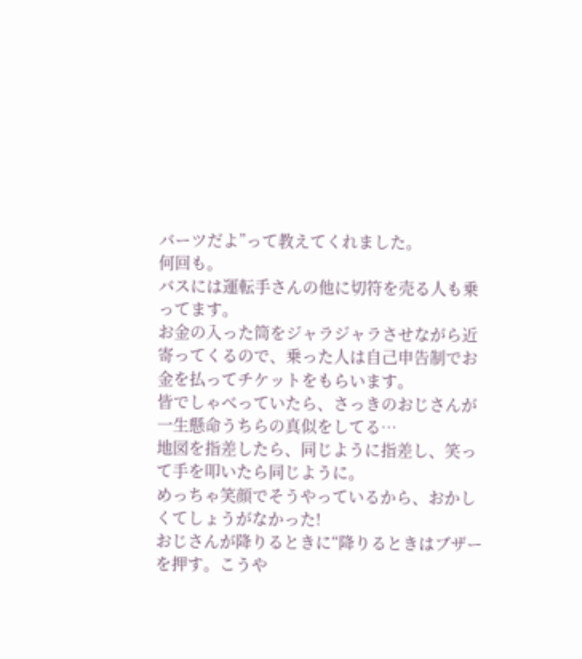バーツだよ”って教えてくれました。
何回も。
バスには運転手さんの他に切符を売る人も乗ってます。
お金の入った筒をジャラジャラさせながら近寄ってくるので、乗った人は自己申告制でお金を払ってチケットをもらいます。
皆でしゃべっていたら、さっきのおじさんが一生懸命うちらの真似をしてる…
地図を指差したら、同じように指差し、笑って手を叩いたら同じように。
めっちゃ笑顔でそうやっているから、おかしくてしょうがなかった!
おじさんが降りるときに“降りるときはブザーを押す。こうや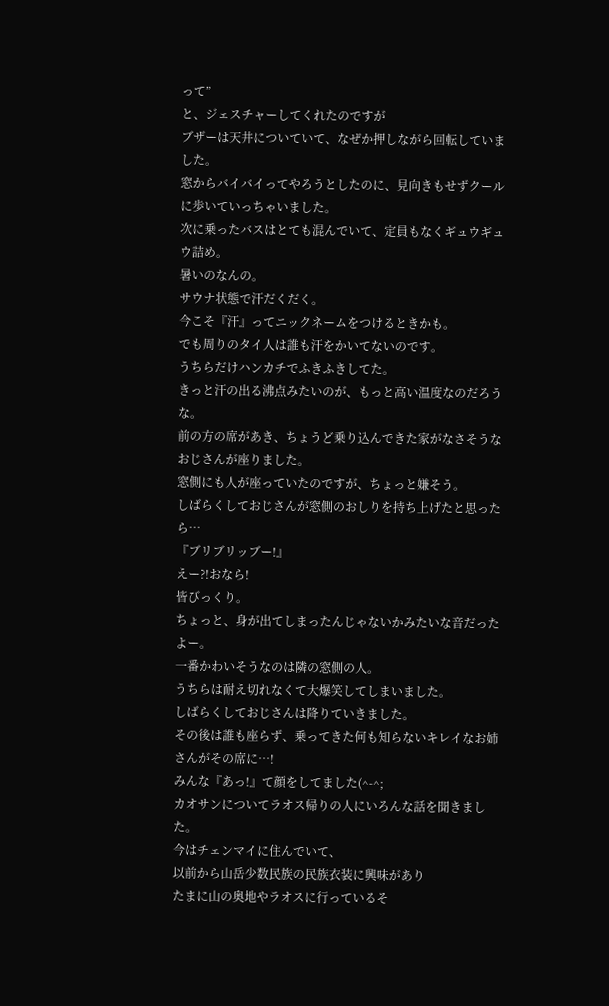って”
と、ジェスチャーしてくれたのですが
ブザーは天井についていて、なぜか押しながら回転していました。
窓からバイバイってやろうとしたのに、見向きもせずクールに歩いていっちゃいました。
次に乗ったバスはとても混んでいて、定員もなくギュウギュウ詰め。
暑いのなんの。
サウナ状態で汗だくだく。
今こそ『汗』ってニックネームをつけるときかも。
でも周りのタイ人は誰も汗をかいてないのです。
うちらだけハンカチでふきふきしてた。
きっと汗の出る沸点みたいのが、もっと高い温度なのだろうな。
前の方の席があき、ちょうど乗り込んできた家がなさそうなおじさんが座りました。
窓側にも人が座っていたのですが、ちょっと嫌そう。
しばらくしておじさんが窓側のおしりを持ち上げたと思ったら…
『ブリブリッブー!』
えー?!おなら!
皆びっくり。
ちょっと、身が出てしまったんじゃないかみたいな音だったよー。
一番かわいそうなのは隣の窓側の人。
うちらは耐え切れなくて大爆笑してしまいました。
しばらくしておじさんは降りていきました。
その後は誰も座らず、乗ってきた何も知らないキレイなお姉さんがその席に…!
みんな『あっ!』て顔をしてました(^-^;
カオサンについてラオス帰りの人にいろんな話を聞きました。
今はチェンマイに住んでいて、
以前から山岳少数民族の民族衣装に興味があり
たまに山の奥地やラオスに行っているそ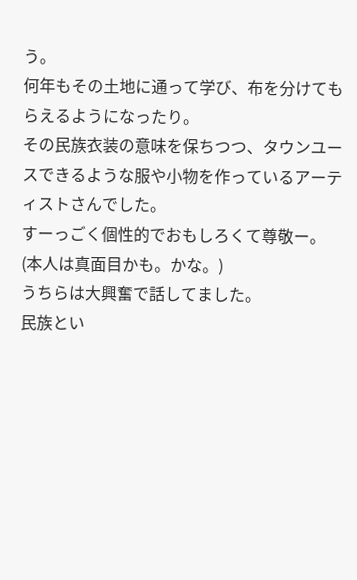う。
何年もその土地に通って学び、布を分けてもらえるようになったり。
その民族衣装の意味を保ちつつ、タウンユースできるような服や小物を作っているアーティストさんでした。
すーっごく個性的でおもしろくて尊敬ー。(本人は真面目かも。かな。)
うちらは大興奮で話してました。
民族とい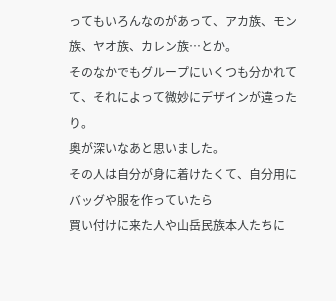ってもいろんなのがあって、アカ族、モン族、ヤオ族、カレン族…とか。
そのなかでもグループにいくつも分かれてて、それによって微妙にデザインが違ったり。
奥が深いなあと思いました。
その人は自分が身に着けたくて、自分用にバッグや服を作っていたら
買い付けに来た人や山岳民族本人たちに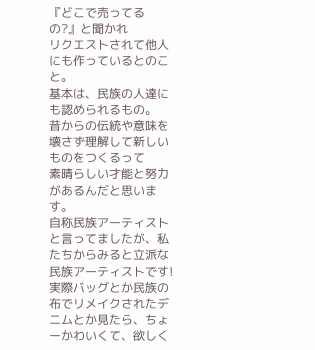『どこで売ってるの?』と聞かれ
リクエストされて他人にも作っているとのこと。
基本は、民族の人達にも認められるもの。
昔からの伝統や意味を壊さず理解して新しいものをつくるって
素晴らしい才能と努力があるんだと思います。
自称民族アーティストと言ってましたが、私たちからみると立派な民族アーティストです!
実際バッグとか民族の布でリメイクされたデニムとか見たら、ちょーかわいくて、欲しく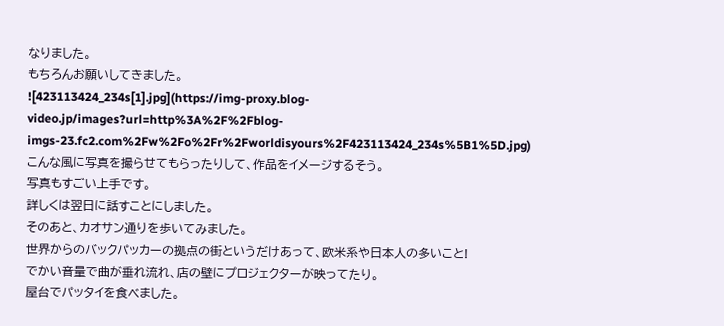なりました。
もちろんお願いしてきました。
![423113424_234s[1].jpg](https://img-proxy.blog-video.jp/images?url=http%3A%2F%2Fblog-imgs-23.fc2.com%2Fw%2Fo%2Fr%2Fworldisyours%2F423113424_234s%5B1%5D.jpg)
こんな風に写真を撮らせてもらったりして、作品をイメージするそう。
写真もすごい上手です。
詳しくは翌日に話すことにしました。
そのあと、カオサン通りを歩いてみました。
世界からのバックパッカーの拠点の街というだけあって、欧米系や日本人の多いこと!
でかい音量で曲が垂れ流れ、店の壁にプロジェクターが映ってたり。
屋台でパッタイを食べました。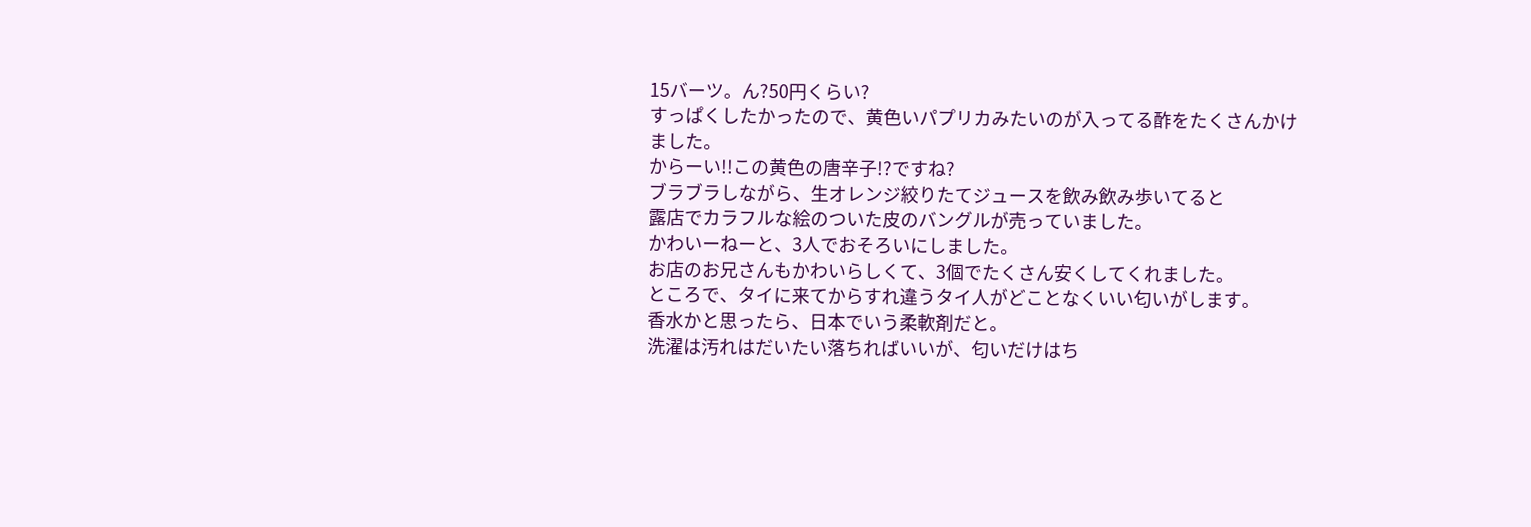15バーツ。ん?50円くらい?
すっぱくしたかったので、黄色いパプリカみたいのが入ってる酢をたくさんかけました。
からーい!!この黄色の唐辛子!?ですね?
ブラブラしながら、生オレンジ絞りたてジュースを飲み飲み歩いてると
露店でカラフルな絵のついた皮のバングルが売っていました。
かわいーねーと、3人でおそろいにしました。
お店のお兄さんもかわいらしくて、3個でたくさん安くしてくれました。
ところで、タイに来てからすれ違うタイ人がどことなくいい匂いがします。
香水かと思ったら、日本でいう柔軟剤だと。
洗濯は汚れはだいたい落ちればいいが、匂いだけはち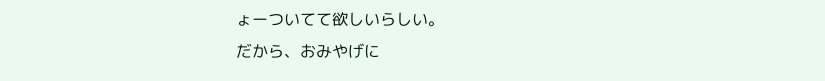ょーついてて欲しいらしい。
だから、おみやげに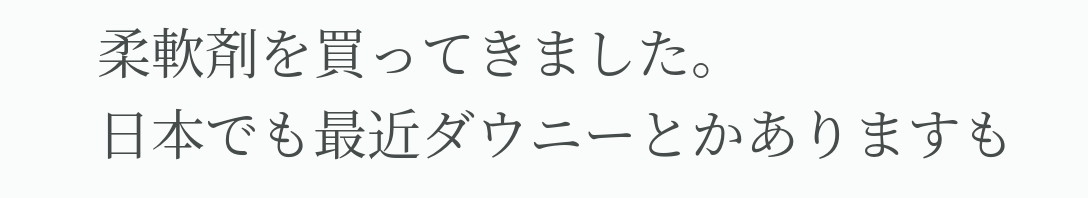柔軟剤を買ってきました。
日本でも最近ダウニーとかありますも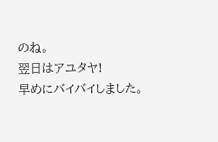のね。
翌日はアユタヤ!
早めにバイバイしました。